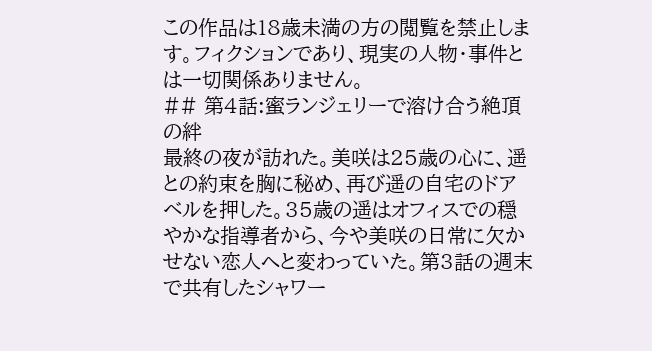この作品は18歳未満の方の閲覧を禁止します。フィクションであり、現実の人物・事件とは一切関係ありません。
## 第4話:蜜ランジェリーで溶け合う絶頂の絆
最終の夜が訪れた。美咲は25歳の心に、遥との約束を胸に秘め、再び遥の自宅のドアベルを押した。35歳の遥はオフィスでの穏やかな指導者から、今や美咲の日常に欠かせない恋人へと変わっていた。第3話の週末で共有したシャワー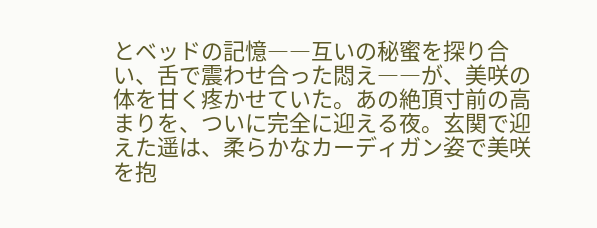とベッドの記憶――互いの秘蜜を探り合い、舌で震わせ合った悶え――が、美咲の体を甘く疼かせていた。あの絶頂寸前の高まりを、ついに完全に迎える夜。玄関で迎えた遥は、柔らかなカーディガン姿で美咲を抱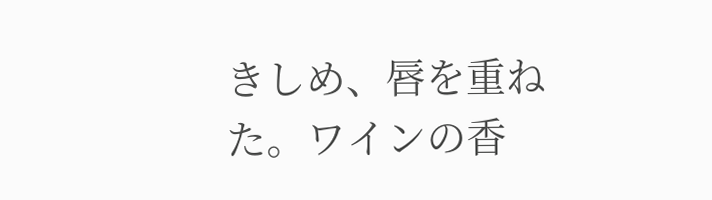きしめ、唇を重ねた。ワインの香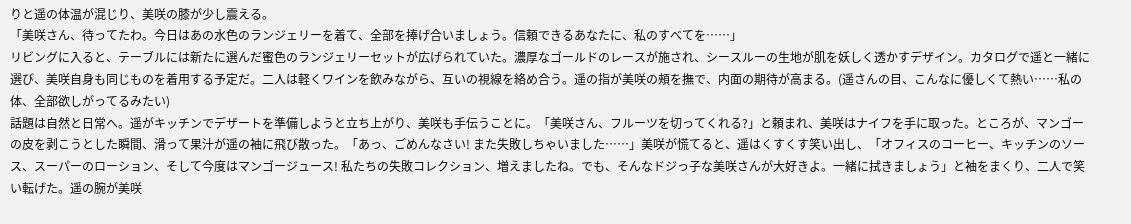りと遥の体温が混じり、美咲の膝が少し震える。
「美咲さん、待ってたわ。今日はあの水色のランジェリーを着て、全部を捧げ合いましょう。信頼できるあなたに、私のすべてを……」
リビングに入ると、テーブルには新たに選んだ蜜色のランジェリーセットが広げられていた。濃厚なゴールドのレースが施され、シースルーの生地が肌を妖しく透かすデザイン。カタログで遥と一緒に選び、美咲自身も同じものを着用する予定だ。二人は軽くワインを飲みながら、互いの視線を絡め合う。遥の指が美咲の頰を撫で、内面の期待が高まる。(遥さんの目、こんなに優しくて熱い……私の体、全部欲しがってるみたい)
話題は自然と日常へ。遥がキッチンでデザートを準備しようと立ち上がり、美咲も手伝うことに。「美咲さん、フルーツを切ってくれる?」と頼まれ、美咲はナイフを手に取った。ところが、マンゴーの皮を剥こうとした瞬間、滑って果汁が遥の袖に飛び散った。「あっ、ごめんなさい! また失敗しちゃいました……」美咲が慌てると、遥はくすくす笑い出し、「オフィスのコーヒー、キッチンのソース、スーパーのローション、そして今度はマンゴージュース! 私たちの失敗コレクション、増えましたね。でも、そんなドジっ子な美咲さんが大好きよ。一緒に拭きましょう」と袖をまくり、二人で笑い転げた。遥の腕が美咲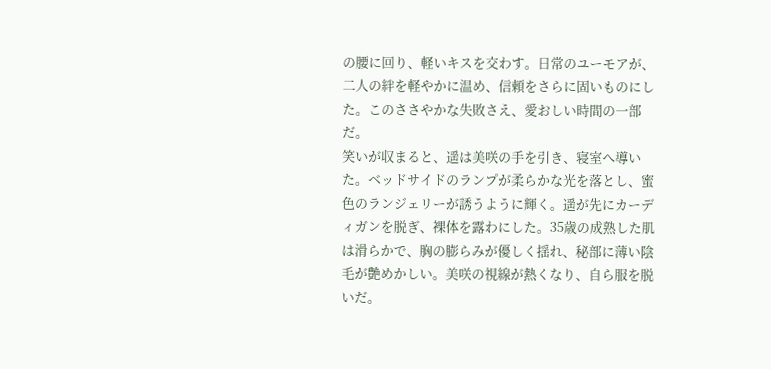の腰に回り、軽いキスを交わす。日常のユーモアが、二人の絆を軽やかに温め、信頼をさらに固いものにした。このささやかな失敗さえ、愛おしい時間の一部だ。
笑いが収まると、遥は美咲の手を引き、寝室へ導いた。ベッドサイドのランプが柔らかな光を落とし、蜜色のランジェリーが誘うように輝く。遥が先にカーディガンを脱ぎ、裸体を露わにした。35歳の成熟した肌は滑らかで、胸の膨らみが優しく揺れ、秘部に薄い陰毛が艶めかしい。美咲の視線が熱くなり、自ら服を脱いだ。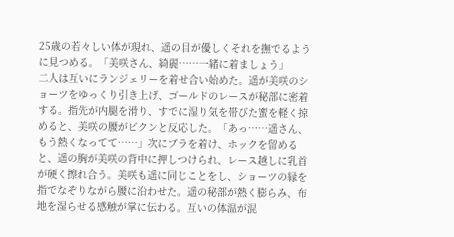25歳の若々しい体が現れ、遥の目が優しくそれを撫でるように見つめる。「美咲さん、綺麗……一緒に着ましょう」
二人は互いにランジェリーを着せ合い始めた。遥が美咲のショーツをゆっくり引き上げ、ゴールドのレースが秘部に密着する。指先が内腿を滑り、すでに湿り気を帯びた蜜を軽く掠めると、美咲の腰がビクンと反応した。「あっ……遥さん、もう熱くなってて……」次にブラを着け、ホックを留めると、遥の胸が美咲の背中に押しつけられ、レース越しに乳首が硬く擦れ合う。美咲も遥に同じことをし、ショーツの縁を指でなぞりながら腰に沿わせた。遥の秘部が熱く膨らみ、布地を湿らせる感触が掌に伝わる。互いの体温が混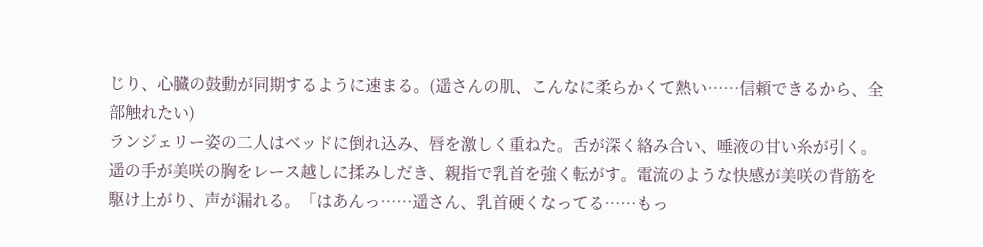じり、心臓の鼓動が同期するように速まる。(遥さんの肌、こんなに柔らかくて熱い……信頼できるから、全部触れたい)
ランジェリー姿の二人はベッドに倒れ込み、唇を激しく重ねた。舌が深く絡み合い、唾液の甘い糸が引く。遥の手が美咲の胸をレース越しに揉みしだき、親指で乳首を強く転がす。電流のような快感が美咲の背筋を駆け上がり、声が漏れる。「はあんっ……遥さん、乳首硬くなってる……もっ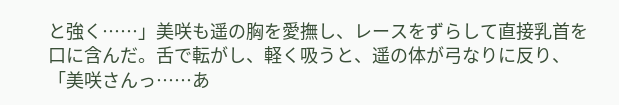と強く……」美咲も遥の胸を愛撫し、レースをずらして直接乳首を口に含んだ。舌で転がし、軽く吸うと、遥の体が弓なりに反り、「美咲さんっ……あ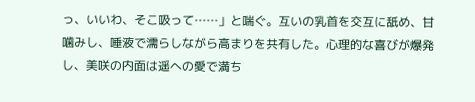っ、いいわ、そこ吸って……」と喘ぐ。互いの乳首を交互に舐め、甘噛みし、唾液で濡らしながら高まりを共有した。心理的な喜びが爆発し、美咲の内面は遥への愛で満ち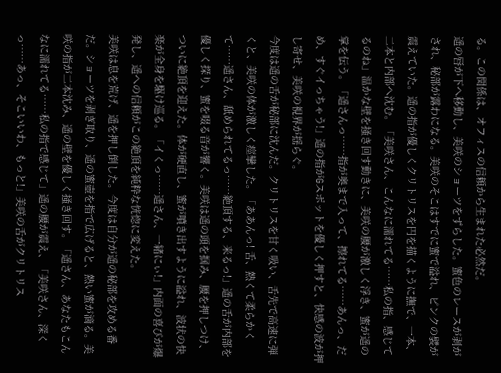る。この関係は、オフィスの信頼から生まれた必然だ。
遥の唇が下へ移動し、美咲のショーツをずらした。蜜色のレースが剥がされ、秘部が露わになる。美咲のそこはすでに蜜で溢れ、ピンクの襞が震えていた。遥の指が優しくクリトリスを円を描くように撫で、一本、二本と内部へ沈む。「美咲さん、こんなに濡れてる……私の指、感じてるのね」温かな壁を掻き回す動きに、美咲の腰が激しく浮き、蜜が遥の掌を伝う。「遥さんっ……指が奥まで入って、擦れてる……あんっ、だめ、すぐイっちゃう!」遥の指がGスポットを優しく押すと、快感の波が押し寄せ、美咲の視界が揺らぐ。
今度は遥の舌が秘部に沈んだ。クリトリスを甘く吸い、舌先で高速に弾くと、美咲の体が激しく痙攣した。「ああんっ! 舌、熱くて柔らかくて……遥さん、舐められてるっ……絶頂する、来るっ!」遥の舌が内部を優しく探り、蜜を啜る音が響く。美咲は遥の頭を掴み、腰を押しつけ、ついに絶頂を迎えた。体が硬直し、蜜が噴き出すように溢れ、波状の快楽が全身を駆け巡る。「イくっ……遥さん、一緒にぃ!」内面の喜びが爆発し、遥への信頼がこの絶頂を純粋な恍惚に変えた。
美咲は息を荒げ、遥を押し倒した。今度は自分が遥の秘部を攻める番だ。ショーツを剥ぎ取り、遥の蜜壺を指で広げると、熱い蜜が滴る。美咲の指が二本沈み、遥の壁を優しく掻き回す。「遥さん、あなたもこんなに濡れてる……私の指で感じて」遥の腰が震え、「美咲さん、深くっ……あっ、そこいいわ、もっと!」美咲の舌がクリトリス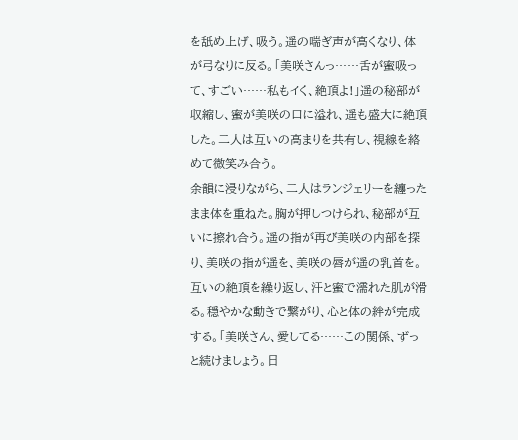を舐め上げ、吸う。遥の喘ぎ声が高くなり、体が弓なりに反る。「美咲さんっ……舌が蜜吸って、すごい……私もイく、絶頂よ!」遥の秘部が収縮し、蜜が美咲の口に溢れ、遥も盛大に絶頂した。二人は互いの高まりを共有し、視線を絡めて微笑み合う。
余韻に浸りながら、二人はランジェリーを纏ったまま体を重ねた。胸が押しつけられ、秘部が互いに擦れ合う。遥の指が再び美咲の内部を探り、美咲の指が遥を、美咲の唇が遥の乳首を。互いの絶頂を繰り返し、汗と蜜で濡れた肌が滑る。穏やかな動きで繋がり、心と体の絆が完成する。「美咲さん、愛してる……この関係、ずっと続けましょう。日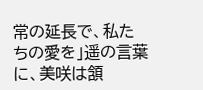常の延長で、私たちの愛を」遥の言葉に、美咲は頷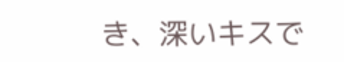き、深いキスで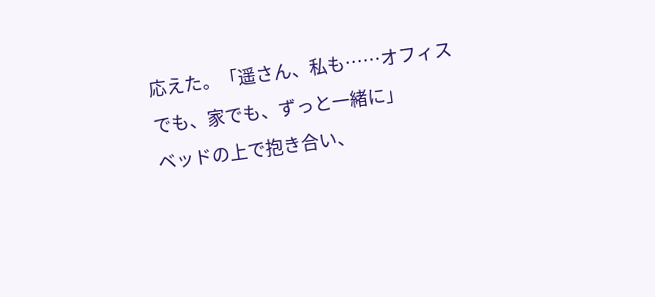応えた。「遥さん、私も……オフィスでも、家でも、ずっと一緒に」
ベッドの上で抱き合い、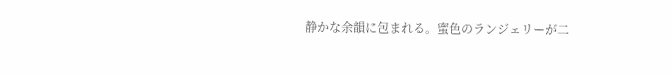静かな余韻に包まれる。蜜色のランジェリーが二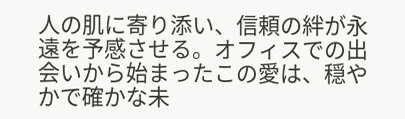人の肌に寄り添い、信頼の絆が永遠を予感させる。オフィスでの出会いから始まったこの愛は、穏やかで確かな未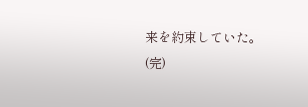来を約束していた。
(完)